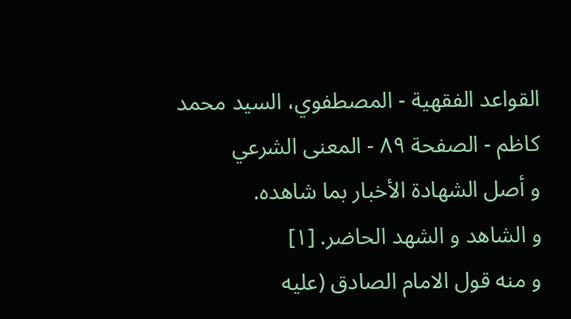القواعد الفقهية - المصطفوي، السيد محمد كاظم - الصفحة ٨٩ - المعنى الشرعي
و أصل الشهادة الأخبار بما شاهده.
و الشاهد و الشهد الحاضر. [١]
و منه قول الامام الصادق (عليه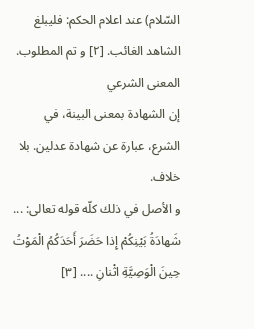السّلام) عند اعلام الحكم: فليبلغ الشاهد الغائب. [٢] و تم المطلوب.
المعنى الشرعي
إن الشهادة بمعنى البينة، في الشرع، عبارة عن شهادة عدلين. بلا خلاف.
و الأصل في ذلك كلّه قوله تعالى: ... شَهادَةُ بَيْنِكُمْ إِذا حَضَرَ أَحَدَكُمُ الْمَوْتُ حِينَ الْوَصِيَّةِ اثْنانِ .... [٣]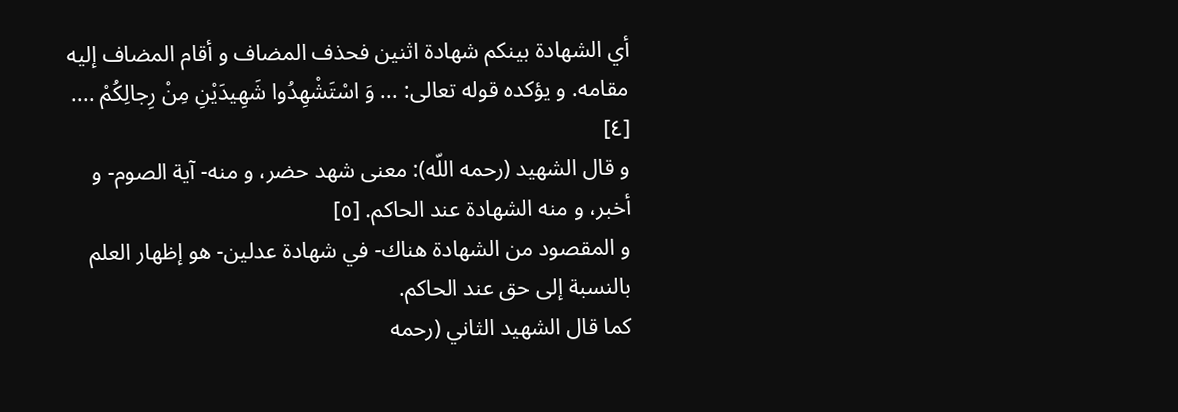أي الشهادة بينكم شهادة اثنين فحذف المضاف و أقام المضاف إليه مقامه. و يؤكده قوله تعالى: ... وَ اسْتَشْهِدُوا شَهِيدَيْنِ مِنْ رِجالِكُمْ .... [٤]
و قال الشهيد (رحمه اللّه): معنى شهد حضر، و منه- آية الصوم- و أخبر، و منه الشهادة عند الحاكم. [٥]
و المقصود من الشهادة هناك- في شهادة عدلين- هو إظهار العلم بالنسبة إلى حق عند الحاكم.
كما قال الشهيد الثاني (رحمه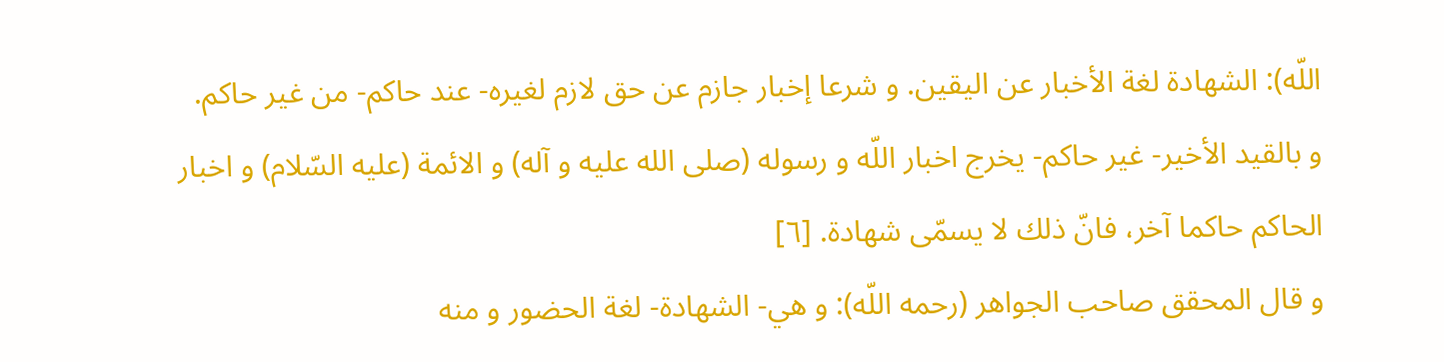اللّه): الشهادة لغة الأخبار عن اليقين. و شرعا إخبار جازم عن حق لازم لغيره- عند حاكم- من غير حاكم.
و بالقيد الأخير- غير حاكم- يخرج اخبار اللّه و رسوله (صلى الله عليه و آله) و الائمة (عليه السّلام) و اخبار الحاكم حاكما آخر، فانّ ذلك لا يسمّى شهادة. [٦]
و قال المحقق صاحب الجواهر (رحمه اللّه): و هي- الشهادة- لغة الحضور و منه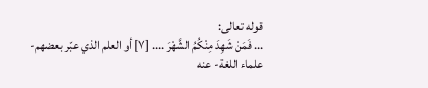قوله تعالى:
... فَمَنْ شَهِدَ مِنْكُمُ الشَّهْرَ .... [٧] أو العلم الذي عبّر بعضهم- علماء اللغة- عنه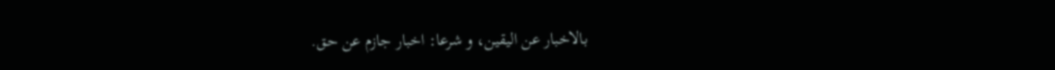بالاخبار عن اليقين، و شرعا: اخبار جازم عن حق.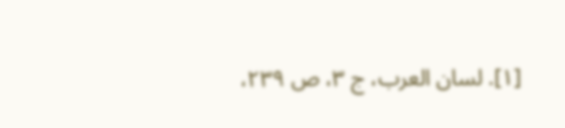[١]. لسان العرب، ج ٣، ص ٢٣٩،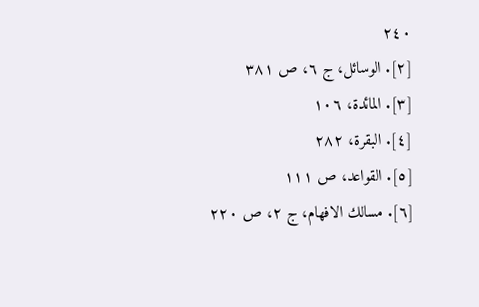٢٤٠
[٢]. الوسائل، ج ٦، ص ٣٨١
[٣]. المائدة، ١٠٦
[٤]. البقرة، ٢٨٢
[٥]. القواعد، ص ١١١
[٦]. مسالك الافهام، ج ٢، ص ٢٢٠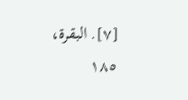[٧]. البقرة، ١٨٥